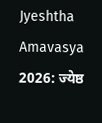Jyeshtha Amavasya 2026: ज्येष्ठ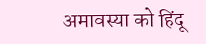अमावस्या को हिंदू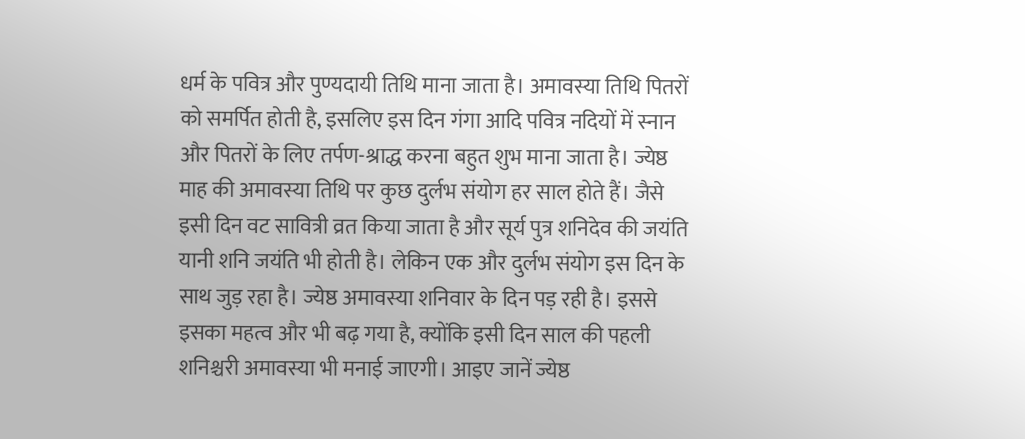धर्म के पवित्र और पुण्यदायी तिथि माना जाता है। अमावस्या तिथि पितरों को समर्पित होती है, इसलिए इस दिन गंगा आदि पवित्र नदियों में स्नान और पितरों के लिए तर्पण-श्राद्ध करना बहुत शुभ माना जाता है। ज्येष्ठ माह की अमावस्या तिथि पर कुछ दुर्लभ संयोग हर साल होते हैं। जैसे इसी दिन वट सावित्री व्रत किया जाता है और सूर्य पुत्र शनिदेव की जयंति यानी शनि जयंति भी होती है। लेकिन एक और दुर्लभ संयोग इस दिन के साथ जुड़ रहा है। ज्येष्ठ अमावस्या शनिवार के दिन पड़ रही है। इससे इसका महत्व और भी बढ़ गया है, क्योंकि इसी दिन साल की पहली शनिश्चरी अमावस्या भी मनाई जाएगी। आइए जानें ज्येष्ठ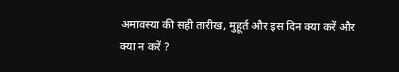अमावस्या की सही तारीख, मुहूर्त और इस दिन क्या करें और क्या न करें ?